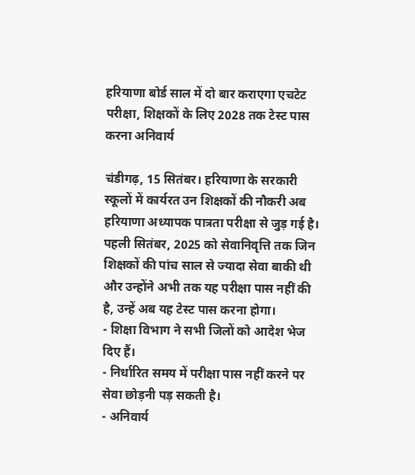हरियाणा बोर्ड साल में दो बार कराएगा एचटेट परीक्षा, शिक्षकों के लिए 2028 तक टेस्ट पास करना अनिवार्य

चंडीगढ़, 15 सितंबर। हरियाणा के सरकारी स्कूलों में कार्यरत उन शिक्षकों की नौकरी अब हरियाणा अध्यापक पात्रता परीक्षा से जुड़ गई है। पहली सितंबर, 2025 को सेवानिवृत्ति तक जिन शिक्षकों की पांच साल से ज्यादा सेवा बाकी थी और उन्होंने अभी तक यह परीक्षा पास नहीं की है, उन्हें अब यह टेस्ट पास करना होगा।
- शिक्षा विभाग ने सभी जिलों को आदेश भेज दिए हैं।
- निर्धारित समय में परीक्षा पास नहीं करने पर सेवा छोड़नी पड़ सकती है।
- अनिवार्य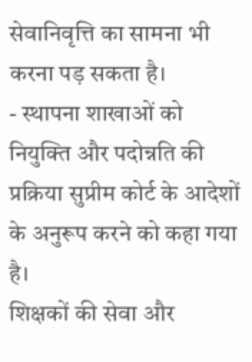सेवानिवृत्ति का सामना भी करना पड़ सकता है।
- स्थापना शाखाओं को नियुक्ति और पदोन्नति की प्रक्रिया सुप्रीम कोर्ट के आदेशों के अनुरूप करने को कहा गया है।
शिक्षकों की सेवा और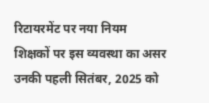रिटायरमेंट पर नया नियम
शिक्षकों पर इस व्यवस्था का असर उनकी पहली सितंबर, 2025 को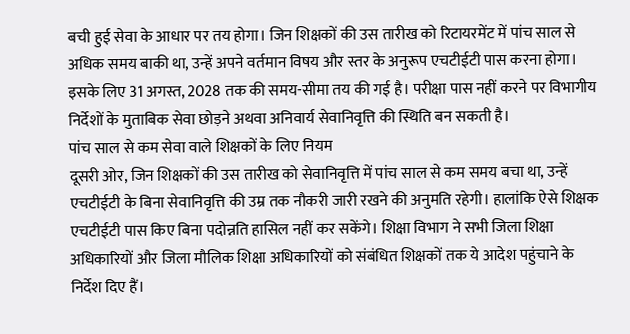बची हुई सेवा के आधार पर तय होगा। जिन शिक्षकों की उस तारीख को रिटायरमेंट में पांच साल से अधिक समय बाकी था, उन्हें अपने वर्तमान विषय और स्तर के अनुरूप एचटीईटी पास करना होगा। इसके लिए 31 अगस्त, 2028 तक की समय-सीमा तय की गई है। परीक्षा पास नहीं करने पर विभागीय निर्देशों के मुताबिक सेवा छोड़ने अथवा अनिवार्य सेवानिवृत्ति की स्थिति बन सकती है।
पांच साल से कम सेवा वाले शिक्षकों के लिए नियम
दूसरी ओर, जिन शिक्षकों की उस तारीख को सेवानिवृत्ति में पांच साल से कम समय बचा था, उन्हें एचटीईटी के बिना सेवानिवृत्ति की उम्र तक नौकरी जारी रखने की अनुमति रहेगी। हालांकि ऐसे शिक्षक एचटीईटी पास किए बिना पदोन्नति हासिल नहीं कर सकेंगे। शिक्षा विभाग ने सभी जिला शिक्षा अधिकारियों और जिला मौलिक शिक्षा अधिकारियों को संबंधित शिक्षकों तक ये आदेश पहुंचाने के निर्देश दिए हैं।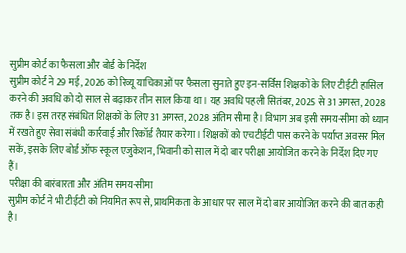सुप्रीम कोर्ट का फैसला और बोर्ड के निर्देश
सुप्रीम कोर्ट ने 29 मई, 2026 को रिव्यू याचिकाओं पर फैसला सुनाते हुए इन-सर्विस शिक्षकों के लिए टीईटी हासिल करने की अवधि को दो साल से बढ़ाकर तीन साल किया था। यह अवधि पहली सितंबर, 2025 से 31 अगस्त, 2028 तक है। इस तरह संबंधित शिक्षकों के लिए 31 अगस्त, 2028 अंतिम सीमा है। विभाग अब इसी समय-सीमा को ध्यान में रखते हुए सेवा संबंधी कार्रवाई और रिकॉर्ड तैयार करेगा। शिक्षकों को एचटीईटी पास करने के पर्याप्त अवसर मिल सकें, इसके लिए बोर्ड ऑफ स्कूल एजुकेशन, भिवानी को साल में दो बार परीक्षा आयोजित करने के निर्देश दिए गए हैं।
परीक्षा की बारंबारता और अंतिम समय-सीमा
सुप्रीम कोर्ट ने भी टीईटी को नियमित रूप से, प्राथमिकता के आधार पर साल में दो बार आयोजित करने की बात कही है।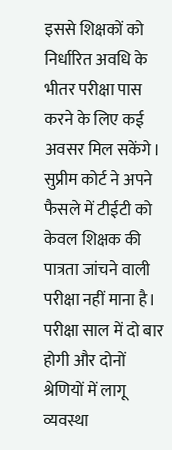इससे शिक्षकों को निर्धारित अवधि के भीतर परीक्षा पास करने के लिए कई अवसर मिल सकेंगे। सुप्रीम कोर्ट ने अपने फैसले में टीईटी को केवल शिक्षक की पात्रता जांचने वाली परीक्षा नहीं माना है। परीक्षा साल में दो बार होगी और दोनों श्रेणियों में लागू व्यवस्था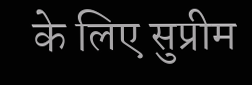के लिए सुप्रीम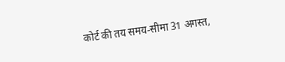कोर्ट की तय समय-सीमा 31 अगस्त,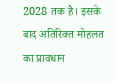2028 तक है। इसके बाद अतिरिक्त मोहलत का प्रावधान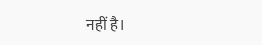नहीं है।